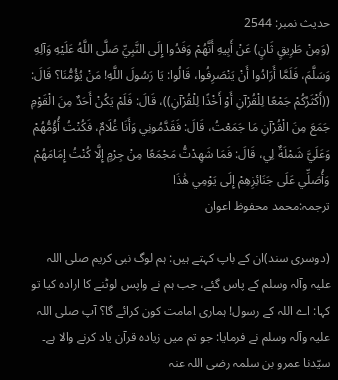حدیث نمبر: 2544
(وَمِنْ طَرِيقٍ ثَانٍ) عَنْ أَبِيهِ أَنَّهُمْ وَفَدُوا إِلَى النَّبِيِّ صَلَّى اللَّهُ عَلَيْهِ وَآلِهِ وَسَلَّمَ، فَلَمَّا أَرَادُوا أَنْ يَنْصَرِفُوا، قَالُوا: يَا رَسُولَ اللَّهِ! مَنْ يُؤُمُّنَا؟ قَالَ: ((أَكْثَرُكُمْ جَمْعًا لِلْقُرْآنِ أَوْ أَخْذًا لِلْقُرْآنِ))، قَالَ: فَلَمْ يَكُنْ أَحَدٌ مِنَ الْقَوْمِ جَمَعَ مِنَ الْقُرْآنِ مَا جَمَعْتُ، قَالَ: فَقَدَّمُونِي وَأَنَا غُلَامٌ، فَكُنْتُ أُؤُمُّهُمْ وَعَلَيَّ شَمْلَةٌ لِي، قَالَ: فَمَا شَهِدْتُّ مَجْمَعًا مِنْ جِرْمٍ إِلَّا كُنْتُ إِمَامَهُمْ وَأُصَلِّي عَلَى جَنَائِزِهِمْ إِلَى يَوْمِي هَٰذَا
ترجمہ:محمد محفوظ اعوان

(دوسری سند)ان کے باپ کہتے ہیں: ہم لوگ نبی کریم صلی اللہ علیہ وآلہ وسلم کے پاس گئے، جب ہم نے واپس لوٹنے کا ارادہ کیا تو کہا: اے اللہ کے رسول! ہماری امامت کون کرائے گا؟ آپ صلی اللہ علیہ وآلہ وسلم نے فرمایا: جو تم میں زیادہ قرآن یاد کرنے والا ہے۔ سیّدنا عمرو بن سلمہ رضی اللہ عنہ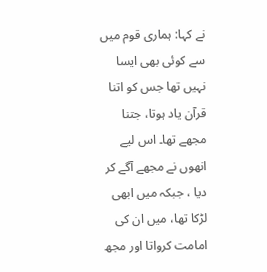نے کہا: ہماری قوم میں سے کوئی بھی ایسا نہیں تھا جس کو اتنا قرآن یاد ہوتا، جتنا مجھے تھا۔ اس لیے انھوں نے مجھے آگے کر دیا ، جبکہ میں ابھی لڑکا تھا، میں ان کی امامت کرواتا اور مجھ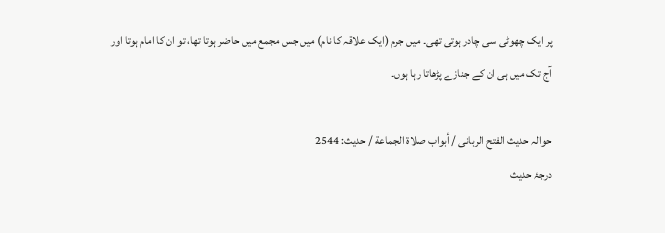پر ایک چھوٹی سی چادر ہوتی تھی۔ میں جرم (ایک علاقہ کا نام) میں جس مجمع میں حاضر ہوتا تھا، تو ان کا امام ہوتا اور آج تک میں ہی ان کے جنازے پڑھاتا رہا ہوں۔

حوالہ حدیث الفتح الربانی / أبواب صلاة الجماعة / حدیث: 2544
درجۂ حدیث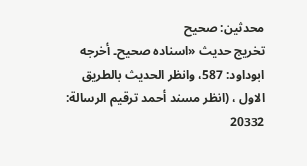محدثین: صحیح
تخریج حدیث «اسناده صحيح۔ أخرجه ابوداود: 587، وانظر الحديث بالطريق الاول ، (انظر مسند أحمد ترقيم الرسالة: 20332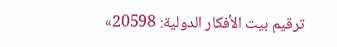ترقیم بيت الأفكار الدولية: 20598»